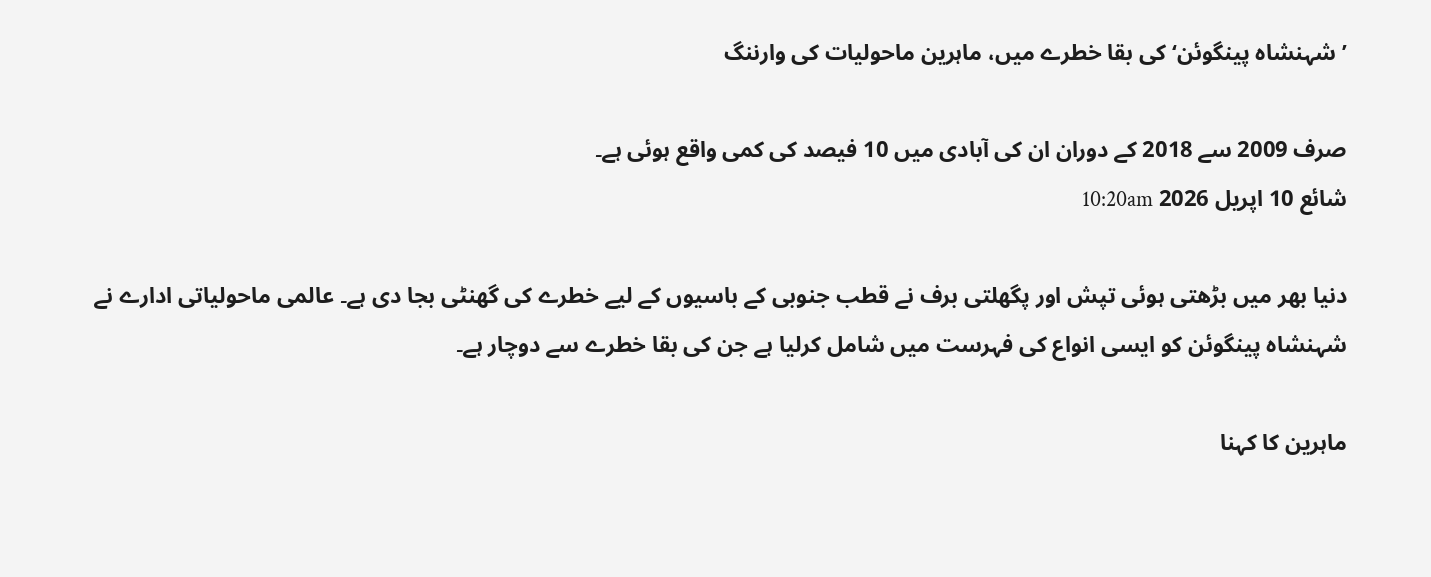’شہنشاہ پینگوئن‘ کی بقا خطرے میں، ماہرین ماحولیات کی وارننگ

صرف 2009 سے 2018 کے دوران ان کی آبادی میں 10 فیصد کی کمی واقع ہوئی ہے۔
شائع 10 اپريل 2026 10:20am

دنیا بھر میں بڑھتی ہوئی تپش اور پگھلتی برف نے قطب جنوبی کے باسیوں کے لیے خطرے کی گھنٹی بجا دی ہے۔ عالمی ماحولیاتی ادارے نے شہنشاہ پینگوئن کو ایسی انواع کی فہرست میں شامل کرلیا ہے جن کی بقا خطرے سے دوچار ہے۔

ماہرین کا کہنا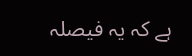ہے کہ یہ فیصلہ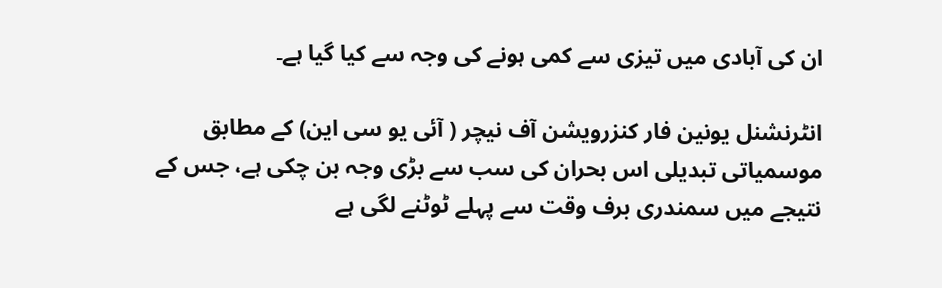ان کی آبادی میں تیزی سے کمی ہونے کی وجہ سے کیا گیا ہے۔

انٹرنشنل یونین فار کنزرویشن آف نیچر ( آئی یو سی این) کے مطابق موسمیاتی تبدیلی اس بحران کی سب سے بڑی وجہ بن چکی ہے، جس کے نتیجے میں سمندری برف وقت سے پہلے ٹوٹنے لگی ہے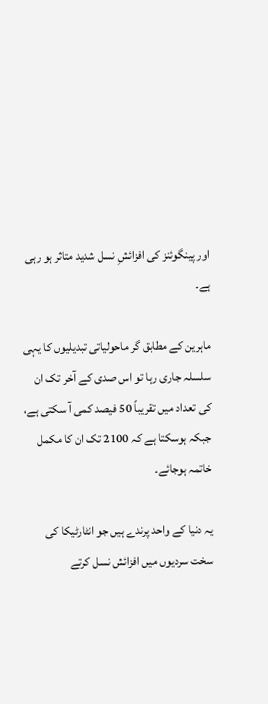اور پینگوئنز کی افزائشِ نسل شدید متاثر ہو رہی ہے۔

ماہرین کے مطابق گر ماحولیاتی تبدیلیوں کا یہی سلسلہ جاری رہا تو اس صدی کے آخر تک ان کی تعداد میں تقریباً 50 فیصد کمی آ سکتی ہے، جبکہ ہوسکتا ہے کہ 2100 تک ان کا مکمل خاتمہ ہوجائے۔

یہ دنیا کے واحد پرندے ہیں جو انٹارٹیکا کی سخت سردیوں میں افزائش نسل کرتے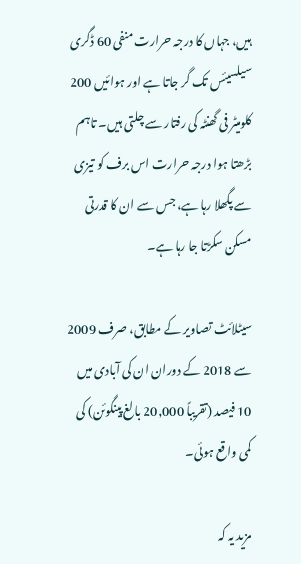ہیں، جہاں کا درجہ حرارت منفی 60 ڈگری سیلسیئس تک گر جاتا ہے اور ہوائیں 200 کلومیٹر فی گھنٹہ کی رفتار سے چلتی ہیں۔ تاہم بڑھتا ہوا درجہ حرارت اس برف کو تیزی سے پگھلا رہا ہے، جس سے ان کا قدرتی مسکن سکڑتا جا رہا ہے۔

سیٹلائٹ تصاویر کے مطابق، صرف 2009 سے 2018 کے دوران ان کی آبادی میں 10 فیصد (تقریباً 20,000 بالغ پینگوئن) کی کمی واقع ہوئی۔

مزید یہ کہ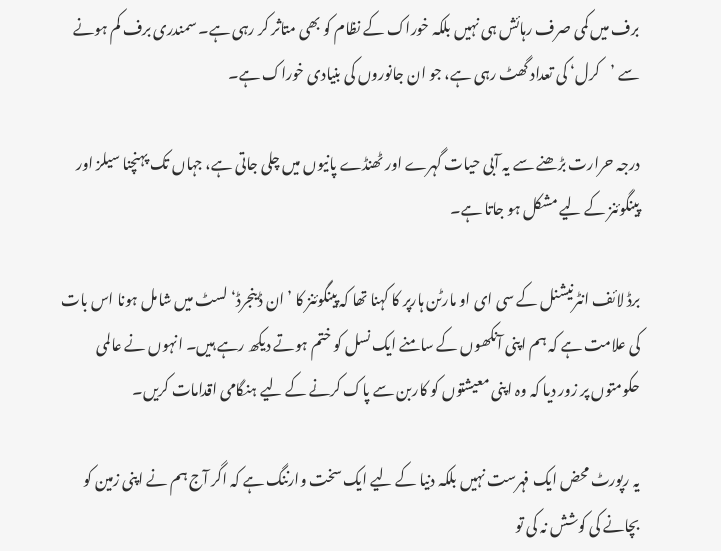برف میں کمی صرف رہائش ہی نہیں بلکہ خوراک کے نظام کو بھی متاثر کر رہی ہے۔ سمندری برف کم ہونے سے ’کرل‘ کی تعداد گھٹ رہی ہے، جو ان جانوروں کی بنیادی خوراک ہے۔

درجہ حرارت بڑھنے سے یہ آبی حیات گہرے اور ٹھنڈے پانیوں میں چلی جاتی ہے، جہاں تک پہنچنا سیلز اور پینگوئنز کے لیے مشکل ہو جاتا ہے۔

برڈ لائف انٹرنیشنل کے سی ای او مارٹن ہارپر کا کہنا تھا کہ پینگوئنز کا ’ان ڈینجرڈ‘ لسٹ میں شامل ہونا اس بات کی علامت ہے کہ ہم اپنی آنکھوں کے سامنے ایک نسل کو ختم ہوتے دیکھ رہے ہیں۔ انہوں نے عالمی حکومتوں پر زور دیا کہ وہ اپنی معیشتوں کو کاربن سے پاک کرنے کے لیے ہنگامی اقدامات کریں۔

یہ رپورٹ محض ایک فہرست نہیں بلکہ دنیا کے لیے ایک سخت وارننگ ہے کہ اگر آج ہم نے اپنی زمین کو بچانے کی کوشش نہ کی تو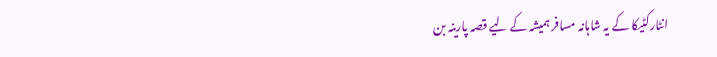انٹارکٹیکا کے یہ شاہانہ مسافر ہمیشہ کے لیے قصہ پارینہ بن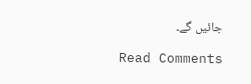جائیں گے۔

Read Comments